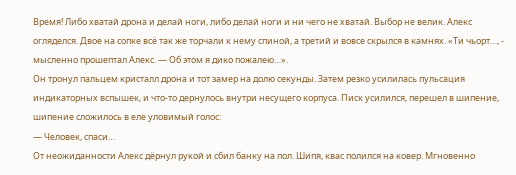Время! Либо хватай дрона и делай ноги, либо делай ноги и ни чего не хватай. Выбор не велик. Алекс огляделся. Двое на сопке всё так же торчали к нему спиной, а третий и вовсе скрылся в камнях. «Ти чьорт…, - мысленно прошептал Алекс. — Об этом я дико пожалею…».
Он тронул пальцем кристалл дрона и тот замер на долю секунды. Затем резко усилилась пульсация индикаторных вспышек, и что-то дернулось внутри несущего корпуса. Писк усилился, перешел в шипение, шипение сложилось в еле уловимый голос:
— Человек, спаси…
От неожиданности Алекс дёрнул рукой и сбил банку на пол. Шипя, квас полился на ковер. Мгновенно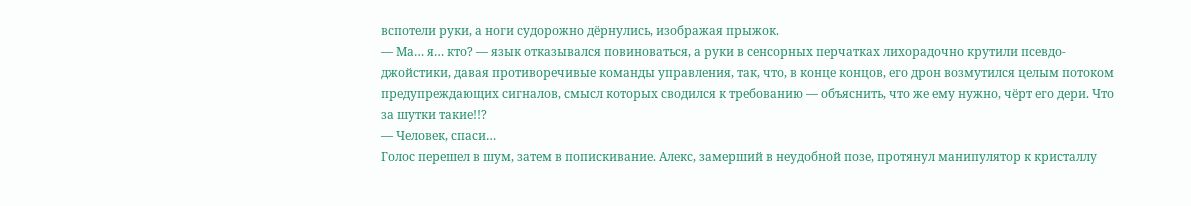вспотели руки, а ноги судорожно дёрнулись, изображая прыжок.
— Ма… я… кто? — язык отказывался повиноваться, а руки в сенсорных перчатках лихорадочно крутили псевдо-джойстики, давая противоречивые команды управления, так, что, в конце концов, его дрон возмутился целым потоком предупреждающих сигналов, смысл которых сводился к требованию — объяснить, что же ему нужно, чёрт его дери. Что за шутки такие!!?
— Человек, спаси…
Голос перешел в шум, затем в попискивание. Алекс, замерший в неудобной позе, протянул манипулятор к кристаллу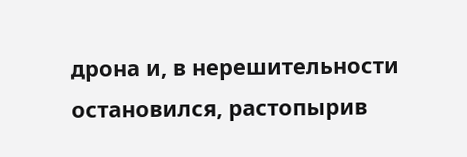дрона и, в нерешительности остановился, растопырив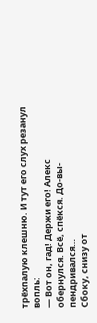трёхпалую клешню. И тут его слух резанул вопль:
— Вот он, гад! Держи его! Алекс обернулся. Всё, спёкся. До-вы-пендривался…
Сбоку, снизу от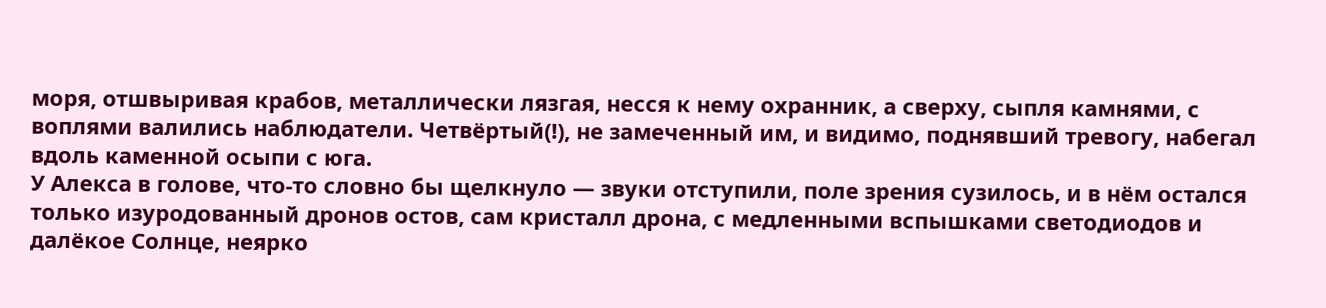моря, отшвыривая крабов, металлически лязгая, несся к нему охранник, а сверху, сыпля камнями, с воплями валились наблюдатели. Четвёртый(!), не замеченный им, и видимо, поднявший тревогу, набегал вдоль каменной осыпи с юга.
У Алекса в голове, что-то словно бы щелкнуло — звуки отступили, поле зрения сузилось, и в нём остался только изуродованный дронов остов, сам кристалл дрона, с медленными вспышками светодиодов и далёкое Солнце, неярко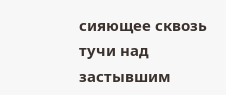сияющее сквозь тучи над застывшим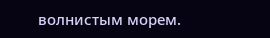волнистым морем.